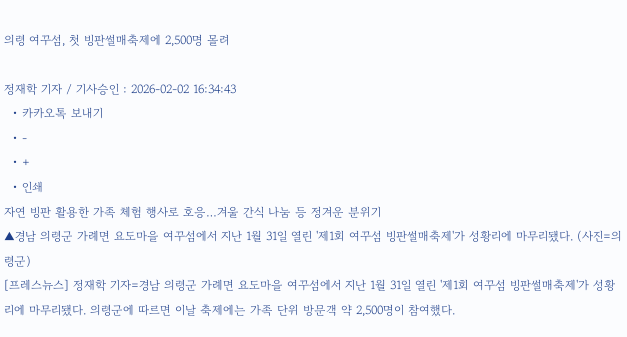의령 여꾸섬, 첫 빙판썰매축제에 2,500명 몰려

정재학 기자 / 기사승인 : 2026-02-02 16:34:43
  • 카카오톡 보내기
  • -
  • +
  • 인쇄
자연 빙판 활용한 가족 체험 행사로 호응…겨울 간식 나눔 등 정겨운 분위기
▲경남 의령군 가례면 요도마을 여꾸섬에서 지난 1월 31일 열린 '제1회 여꾸섬 빙판썰매축제'가 성황리에 마무리됐다. (사진=의령군)
[프레스뉴스] 정재학 기자=경남 의령군 가례면 요도마을 여꾸섬에서 지난 1월 31일 열린 '제1회 여꾸섬 빙판썰매축제'가 성황리에 마무리됐다. 의령군에 따르면 이날 축제에는 가족 단위 방문객 약 2,500명이 참여했다.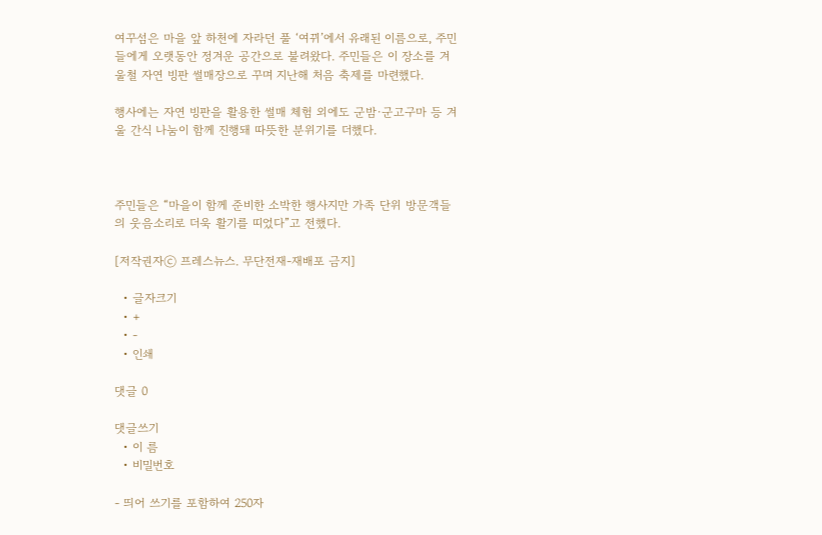여꾸섬은 마을 앞 하천에 자라던 풀 ‘여뀌’에서 유래된 이름으로, 주민들에게 오랫동안 정겨운 공간으로 불려왔다. 주민들은 이 장소를 겨울철 자연 빙판 썰매장으로 꾸며 지난해 처음 축제를 마련했다.

행사에는 자연 빙판을 활용한 썰매 체험 외에도 군밤·군고구마 등 겨울 간식 나눔이 함께 진행돼 따뜻한 분위기를 더했다.



주민들은 “마을이 함께 준비한 소박한 행사지만 가족 단위 방문객들의 웃음소리로 더욱 활기를 띠었다”고 전했다.

[저작권자ⓒ 프레스뉴스. 무단전재-재배포 금지]

  • 글자크기
  • +
  • -
  • 인쇄

댓글 0

댓글쓰기
  • 이 름
  • 비밀번호

- 띄어 쓰기를 포함하여 250자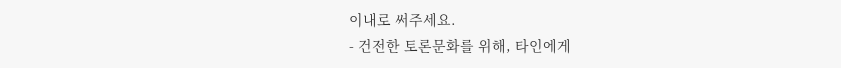이내로 써주세요.
- 건전한 토론문화를 위해, 타인에게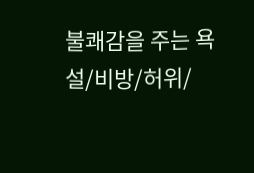불쾌감을 주는 욕설/비방/허위/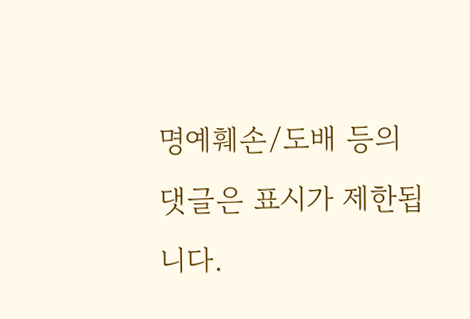명예훼손/도배 등의 댓글은 표시가 제한됩니다.